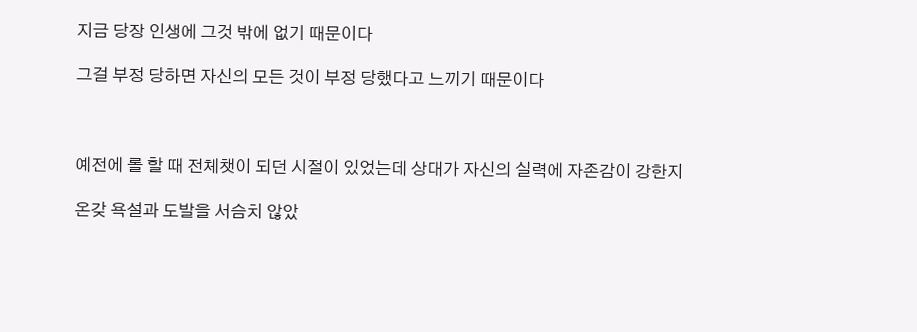지금 당장 인생에 그것 밖에 없기 때문이다

그걸 부정 당하면 자신의 모든 것이 부정 당했다고 느끼기 때문이다



예전에 롤 할 때 전체챗이 되던 시절이 있었는데 상대가 자신의 실력에 자존감이 강한지

온갖 욕설과 도발을 서슴치 않았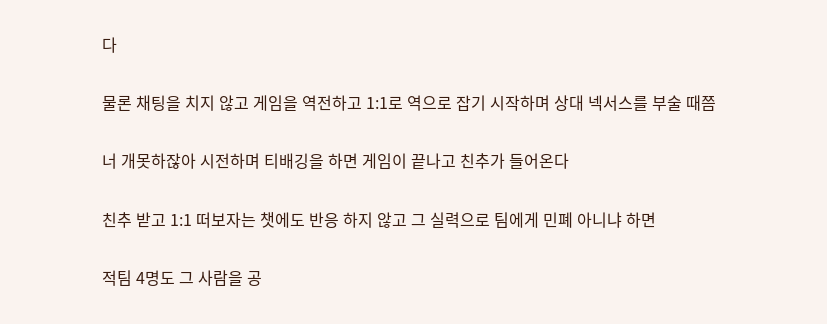다

물론 채팅을 치지 않고 게임을 역전하고 1:1로 역으로 잡기 시작하며 상대 넥서스를 부술 때쯤

너 개못하잖아 시전하며 티배깅을 하면 게임이 끝나고 친추가 들어온다

친추 받고 1:1 떠보자는 챗에도 반응 하지 않고 그 실력으로 팀에게 민폐 아니냐 하면

적팀 4명도 그 사람을 공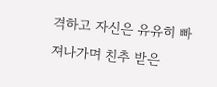격하고 자신은 유유히 빠져나가며 친추 받은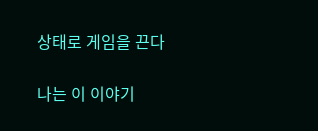상태로 게임을 끈다

나는 이 이야기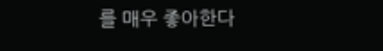를 매우 좋아한다